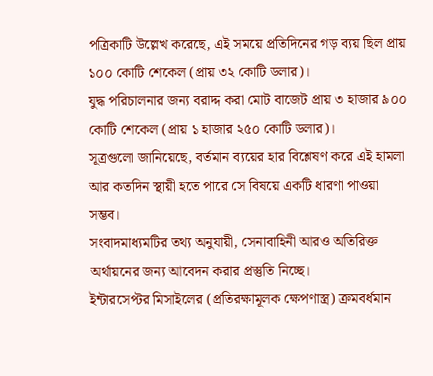পত্রিকাটি উল্লেখ করেছে, এই সময়ে প্রতিদিনের গড় ব্যয় ছিল প্রায় ১০০ কোটি শেকেল (প্রায় ৩২ কোটি ডলার)।
যুদ্ধ পরিচালনার জন্য বরাদ্দ করা মোট বাজেট প্রায় ৩ হাজার ৯০০ কোটি শেকেল (প্রায় ১ হাজার ২৫০ কোটি ডলার)।
সূত্রগুলো জানিয়েছে, বর্তমান ব্যয়ের হার বিশ্লেষণ করে এই হামলা আর কতদিন স্থায়ী হতে পারে সে বিষয়ে একটি ধারণা পাওয়া সম্ভব।
সংবাদমাধ্যমটির তথ্য অনুযায়ী, সেনাবাহিনী আরও অতিরিক্ত অর্থায়নের জন্য আবেদন করার প্রস্তুতি নিচ্ছে।
ইন্টারসেপ্টর মিসাইলের (প্রতিরক্ষামূলক ক্ষেপণাস্ত্র) ক্রমবর্ধমান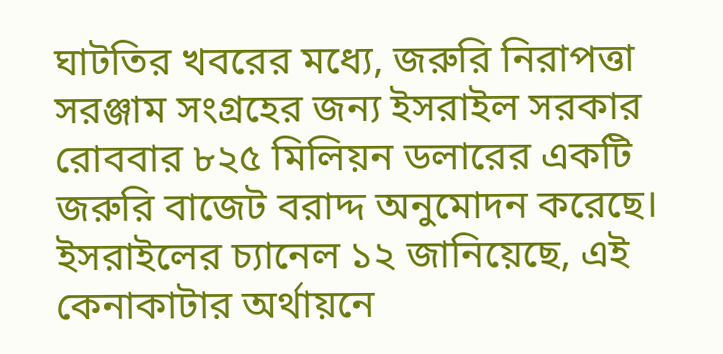ঘাটতির খবরের মধ্যে, জরুরি নিরাপত্তা সরঞ্জাম সংগ্রহের জন্য ইসরাইল সরকার রোববার ৮২৫ মিলিয়ন ডলারের একটি জরুরি বাজেট বরাদ্দ অনুমোদন করেছে।
ইসরাইলের চ্যানেল ১২ জানিয়েছে, এই কেনাকাটার অর্থায়নে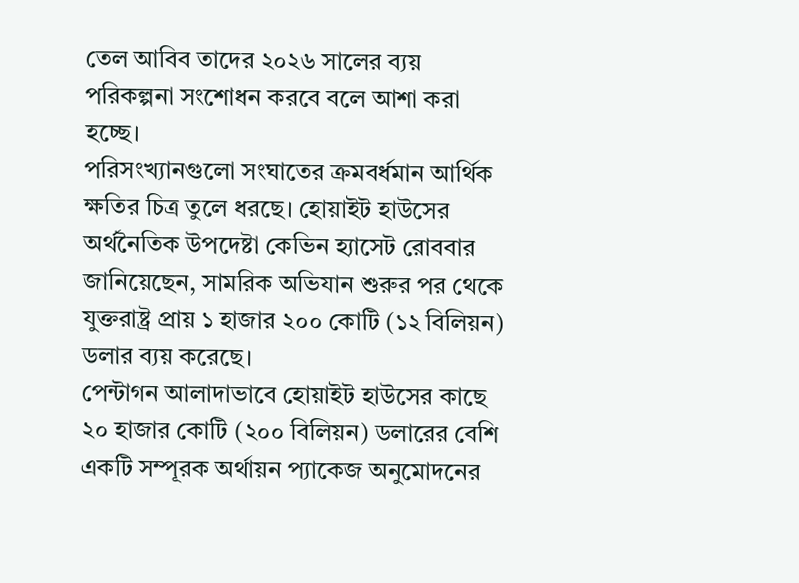তেল আবিব তাদের ২০২৬ সালের ব্যয় পরিকল্পনা সংশোধন করবে বলে আশা করা হচ্ছে।
পরিসংখ্যানগুলো সংঘাতের ক্রমবর্ধমান আর্থিক ক্ষতির চিত্র তুলে ধরছে। হোয়াইট হাউসের অর্থনৈতিক উপদেষ্টা কেভিন হ্যাসেট রোববার জানিয়েছেন, সামরিক অভিযান শুরুর পর থেকে যুক্তরাষ্ট্র প্রায় ১ হাজার ২০০ কোটি (১২ বিলিয়ন) ডলার ব্যয় করেছে।
পেন্টাগন আলাদাভাবে হোয়াইট হাউসের কাছে ২০ হাজার কোটি (২০০ বিলিয়ন) ডলারের বেশি একটি সম্পূরক অর্থায়ন প্যাকেজ অনুমোদনের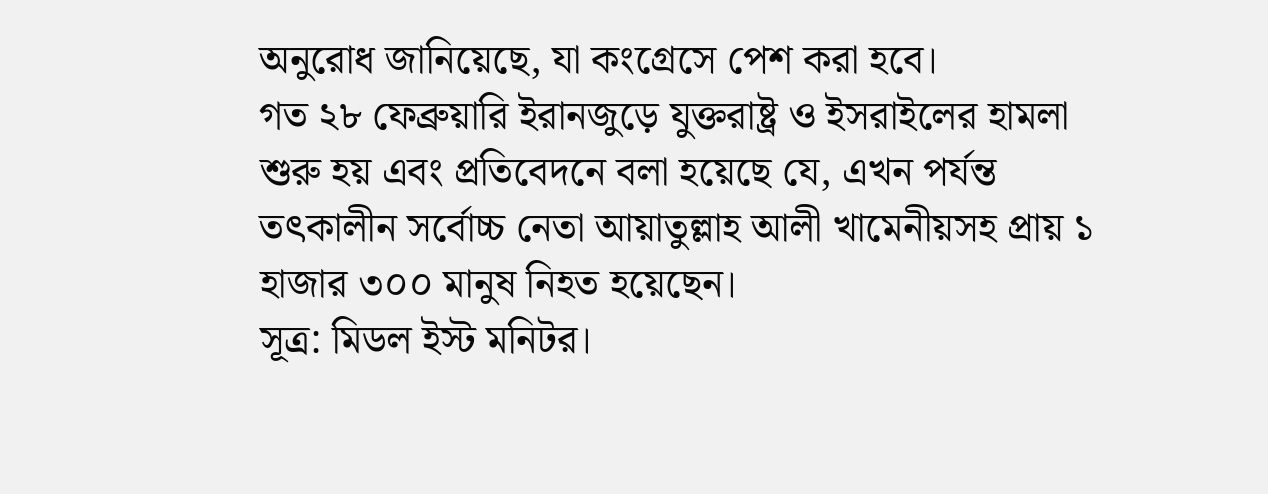অনুরোধ জানিয়েছে, যা কংগ্রেসে পেশ করা হবে।
গত ২৮ ফেব্রুয়ারি ইরানজুড়ে যুক্তরাষ্ট্র ও ইসরাইলের হামলা শুরু হয় এবং প্রতিবেদনে বলা হয়েছে যে, এখন পর্যন্ত তৎকালীন সর্বোচ্চ নেতা আয়াতুল্লাহ আলী খামেনীয়সহ প্রায় ১ হাজার ৩০০ মানুষ নিহত হয়েছেন।
সূত্র: মিডল ইস্ট মনিটর।